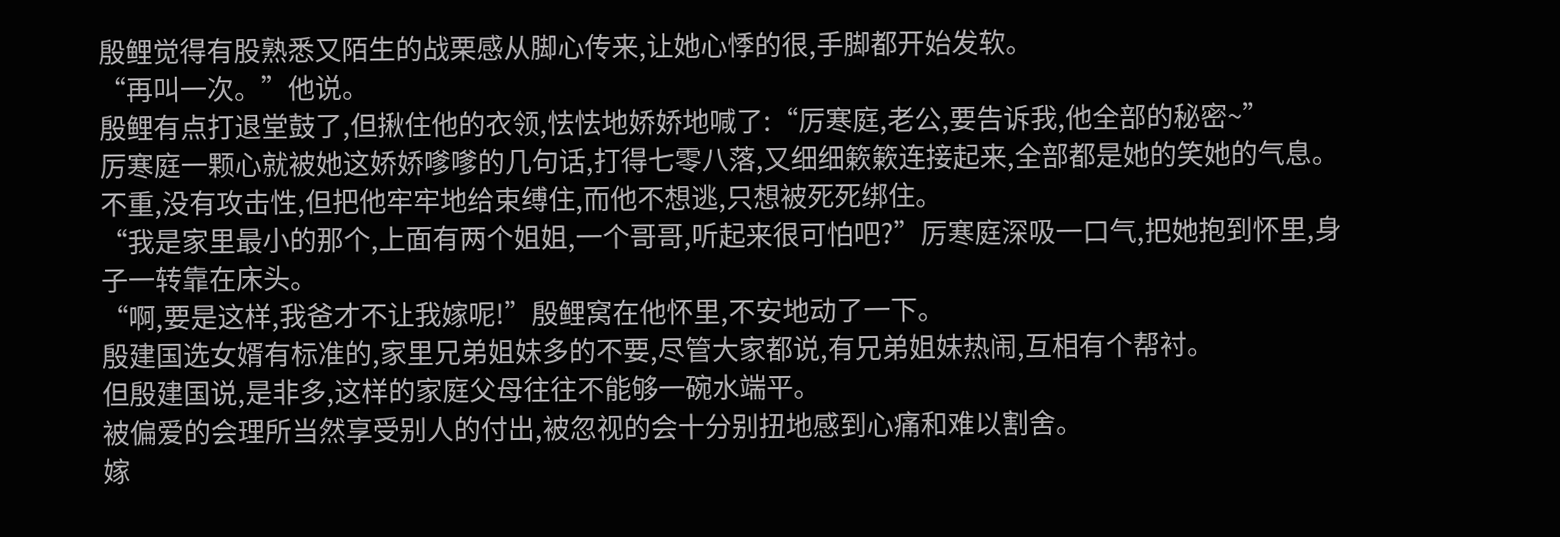殷鲤觉得有股熟悉又陌生的战栗感从脚心传来,让她心悸的很,手脚都开始发软。
“再叫一次。”他说。
殷鲤有点打退堂鼓了,但揪住他的衣领,怯怯地娇娇地喊了:“厉寒庭,老公,要告诉我,他全部的秘密~”
厉寒庭一颗心就被她这娇娇嗲嗲的几句话,打得七零八落,又细细簌簌连接起来,全部都是她的笑她的气息。
不重,没有攻击性,但把他牢牢地给束缚住,而他不想逃,只想被死死绑住。
“我是家里最小的那个,上面有两个姐姐,一个哥哥,听起来很可怕吧?”厉寒庭深吸一口气,把她抱到怀里,身子一转靠在床头。
“啊,要是这样,我爸才不让我嫁呢!”殷鲤窝在他怀里,不安地动了一下。
殷建国选女婿有标准的,家里兄弟姐妹多的不要,尽管大家都说,有兄弟姐妹热闹,互相有个帮衬。
但殷建国说,是非多,这样的家庭父母往往不能够一碗水端平。
被偏爱的会理所当然享受别人的付出,被忽视的会十分别扭地感到心痛和难以割舍。
嫁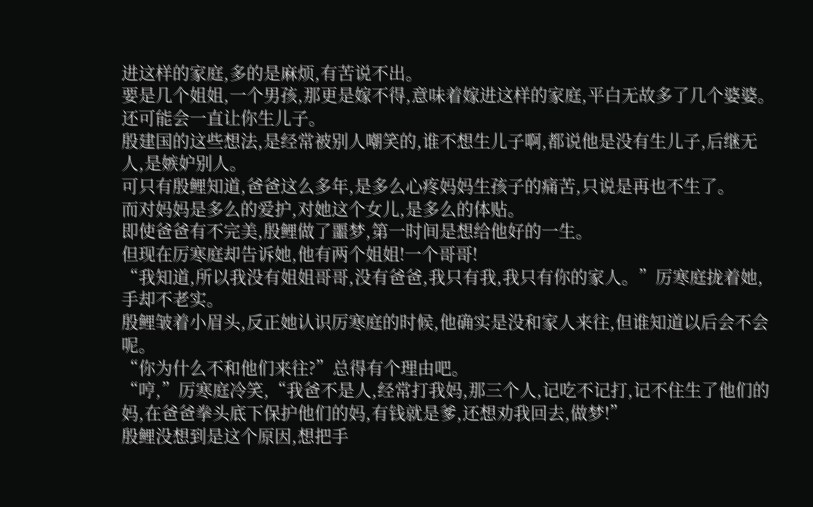进这样的家庭,多的是麻烦,有苦说不出。
要是几个姐姐,一个男孩,那更是嫁不得,意味着嫁进这样的家庭,平白无故多了几个婆婆。
还可能会一直让你生儿子。
殷建国的这些想法,是经常被别人嘲笑的,谁不想生儿子啊,都说他是没有生儿子,后继无人,是嫉妒别人。
可只有殷鲤知道,爸爸这么多年,是多么心疼妈妈生孩子的痛苦,只说是再也不生了。
而对妈妈是多么的爱护,对她这个女儿,是多么的体贴。
即使爸爸有不完美,殷鲤做了噩梦,第一时间是想给他好的一生。
但现在厉寒庭却告诉她,他有两个姐姐!一个哥哥!
“我知道,所以我没有姐姐哥哥,没有爸爸,我只有我,我只有你的家人。”厉寒庭拢着她,手却不老实。
殷鲤皱着小眉头,反正她认识厉寒庭的时候,他确实是没和家人来往,但谁知道以后会不会呢。
“你为什么不和他们来往?”总得有个理由吧。
“哼,”厉寒庭冷笑,“我爸不是人,经常打我妈,那三个人,记吃不记打,记不住生了他们的妈,在爸爸拳头底下保护他们的妈,有钱就是爹,还想劝我回去,做梦!”
殷鲤没想到是这个原因,想把手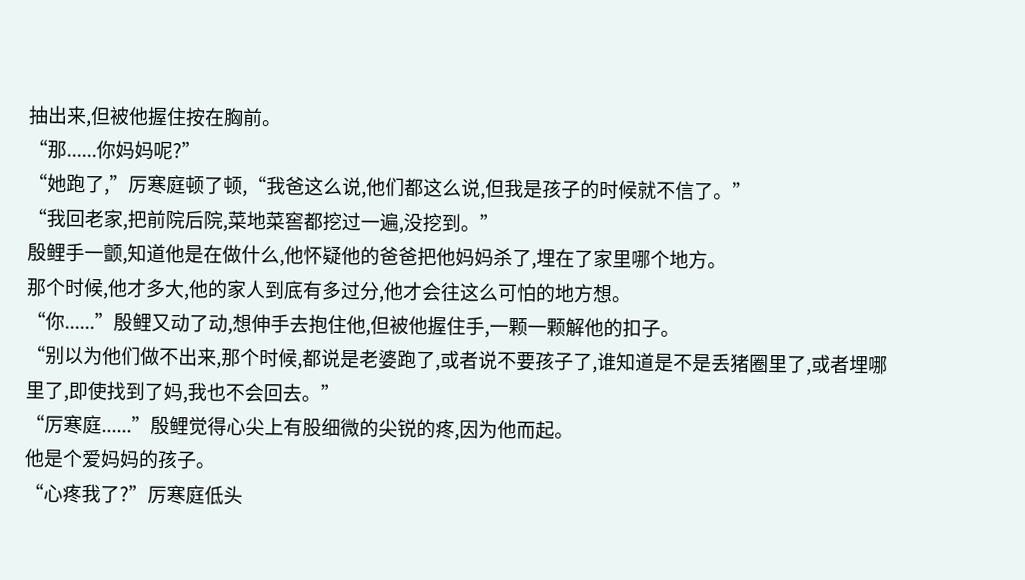抽出来,但被他握住按在胸前。
“那......你妈妈呢?”
“她跑了,”厉寒庭顿了顿,“我爸这么说,他们都这么说,但我是孩子的时候就不信了。”
“我回老家,把前院后院,菜地菜窖都挖过一遍,没挖到。”
殷鲤手一颤,知道他是在做什么,他怀疑他的爸爸把他妈妈杀了,埋在了家里哪个地方。
那个时候,他才多大,他的家人到底有多过分,他才会往这么可怕的地方想。
“你......”殷鲤又动了动,想伸手去抱住他,但被他握住手,一颗一颗解他的扣子。
“别以为他们做不出来,那个时候,都说是老婆跑了,或者说不要孩子了,谁知道是不是丢猪圈里了,或者埋哪里了,即使找到了妈,我也不会回去。”
“厉寒庭......”殷鲤觉得心尖上有股细微的尖锐的疼,因为他而起。
他是个爱妈妈的孩子。
“心疼我了?”厉寒庭低头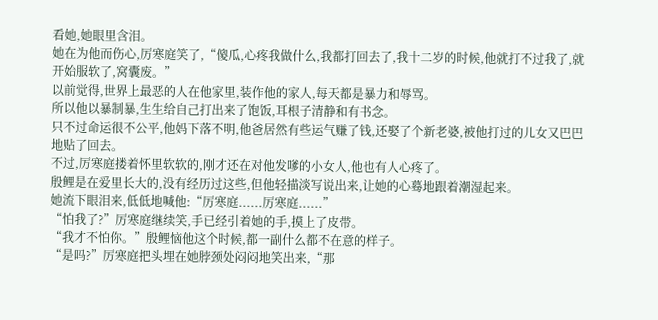看她,她眼里含泪。
她在为他而伤心,厉寒庭笑了,“傻瓜,心疼我做什么,我都打回去了,我十二岁的时候,他就打不过我了,就开始服软了,窝囊废。”
以前觉得,世界上最恶的人在他家里,装作他的家人,每天都是暴力和辱骂。
所以他以暴制暴,生生给自己打出来了饱饭,耳根子清静和有书念。
只不过命运很不公平,他妈下落不明,他爸居然有些运气赚了钱,还娶了个新老婆,被他打过的儿女又巴巴地贴了回去。
不过,厉寒庭搂着怀里软软的,刚才还在对他发嗲的小女人,他也有人心疼了。
殷鲤是在爱里长大的,没有经历过这些,但他轻描淡写说出来,让她的心蓦地跟着潮湿起来。
她流下眼泪来,低低地喊他:“厉寒庭......厉寒庭......”
“怕我了?”厉寒庭继续笑,手已经引着她的手,摸上了皮带。
“我才不怕你。”殷鲤恼他这个时候,都一副什么都不在意的样子。
“是吗?”厉寒庭把头埋在她脖颈处闷闷地笑出来,“那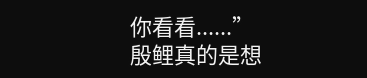你看看......”
殷鲤真的是想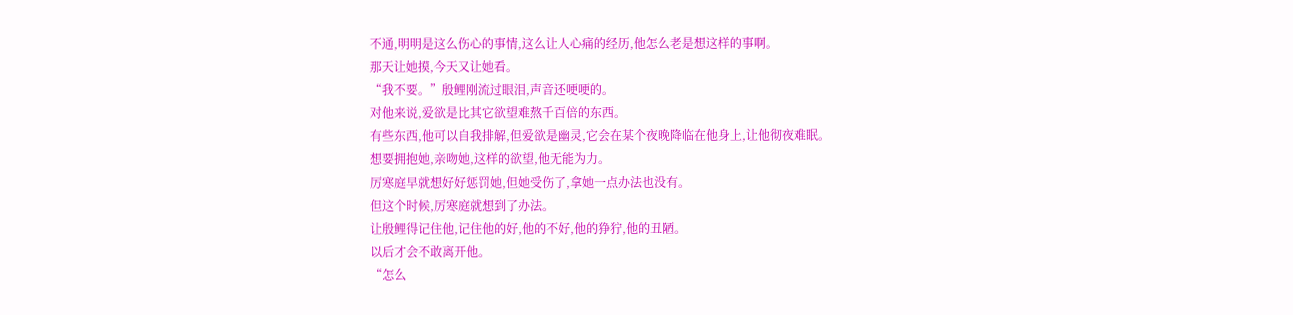不通,明明是这么伤心的事情,这么让人心痛的经历,他怎么老是想这样的事啊。
那天让她摸,今天又让她看。
“我不要。”殷鲤刚流过眼泪,声音还哽哽的。
对他来说,爱欲是比其它欲望难熬千百倍的东西。
有些东西,他可以自我排解,但爱欲是幽灵,它会在某个夜晚降临在他身上,让他彻夜难眠。
想要拥抱她,亲吻她,这样的欲望,他无能为力。
厉寒庭早就想好好惩罚她,但她受伤了,拿她一点办法也没有。
但这个时候,厉寒庭就想到了办法。
让殷鲤得记住他,记住他的好,他的不好,他的狰狞,他的丑陋。
以后才会不敢离开他。
“怎么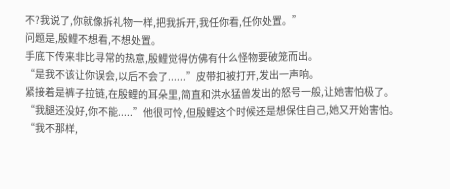不?我说了,你就像拆礼物一样,把我拆开,我任你看,任你处置。”
问题是,殷鲤不想看,不想处置。
手底下传来非比寻常的热意,殷鲤觉得仿佛有什么怪物要破笼而出。
“是我不该让你误会,以后不会了......”皮带扣被打开,发出一声响。
紧接着是裤子拉链,在殷鲤的耳朵里,简直和洪水猛兽发出的怒号一般,让她害怕极了。
“我腿还没好,你不能.....”他很可怜,但殷鲤这个时候还是想保住自己,她又开始害怕。
“我不那样,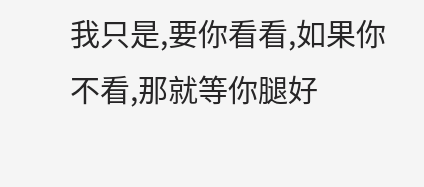我只是,要你看看,如果你不看,那就等你腿好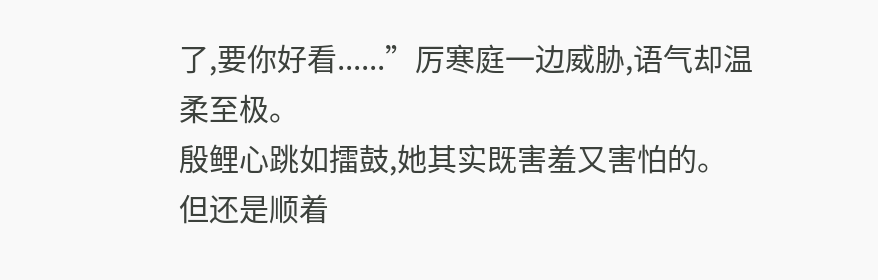了,要你好看......”厉寒庭一边威胁,语气却温柔至极。
殷鲤心跳如擂鼓,她其实既害羞又害怕的。
但还是顺着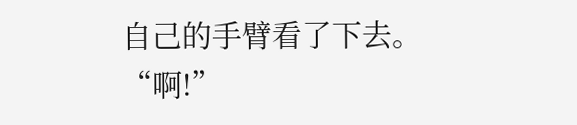自己的手臂看了下去。
“啊!”